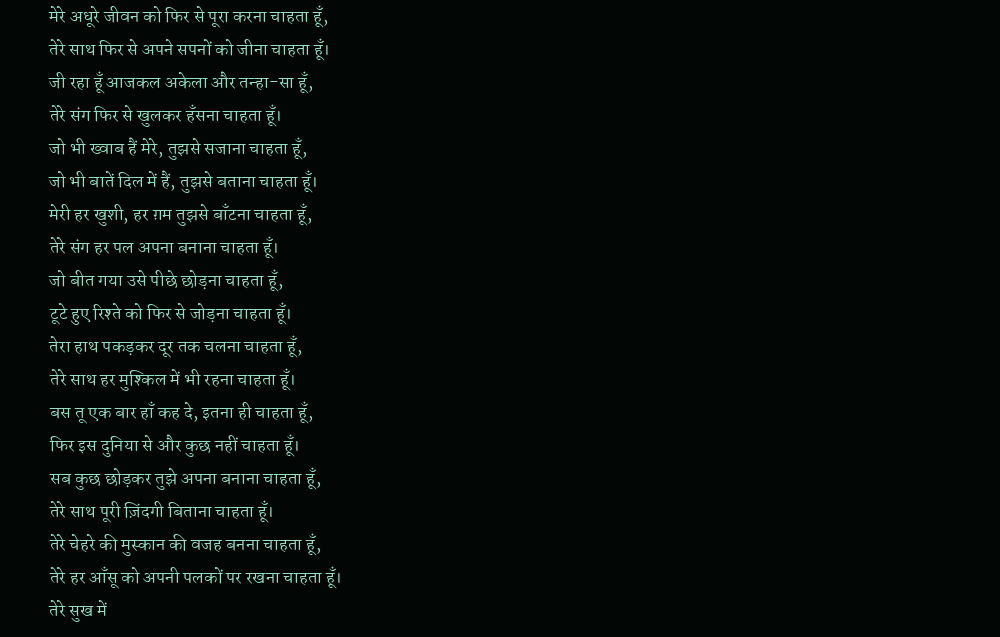मेरे अधूरे जीवन को फिर से पूरा करना चाहता हूँ,
तेरे साथ फिर से अपने सपनों को जीना चाहता हूँ।
जी रहा हूँ आजकल अकेला और तन्हा-सा हूँ,
तेरे संग फिर से खुलकर हँसना चाहता हूँ।
जो भी ख्वाब हैं मेरे, तुझसे सजाना चाहता हूँ,
जो भी बातें दिल में हैं, तुझसे बताना चाहता हूँ।
मेरी हर खुशी, हर ग़म तुझसे बाँटना चाहता हूँ,
तेरे संग हर पल अपना बनाना चाहता हूँ।
जो बीत गया उसे पीछे छोड़ना चाहता हूँ,
टूटे हुए रिश्ते को फिर से जोड़ना चाहता हूँ।
तेरा हाथ पकड़कर दूर तक चलना चाहता हूँ,
तेरे साथ हर मुश्किल में भी रहना चाहता हूँ।
बस तू एक बार हाँ कह दे, इतना ही चाहता हूँ,
फिर इस दुनिया से और कुछ नहीं चाहता हूँ।
सब कुछ छोड़कर तुझे अपना बनाना चाहता हूँ,
तेरे साथ पूरी ज़िंदगी बिताना चाहता हूँ।
तेरे चेहरे की मुस्कान की वजह बनना चाहता हूँ,
तेरे हर आँसू को अपनी पलकों पर रखना चाहता हूँ।
तेरे सुख में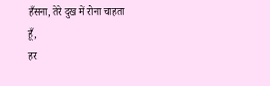हँसना, तेरे दुख में रोना चाहता हूँ,
हर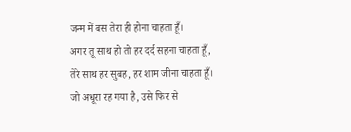जन्म में बस तेरा ही होना चाहता हूँ।
अगर तू साथ हो तो हर दर्द सहना चाहता हूँ,
तेरे साथ हर सुबह, हर शाम जीना चाहता हूँ।
जो अधूरा रह गया है, उसे फिर से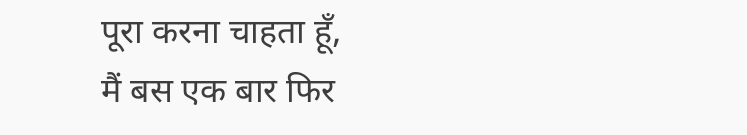पूरा करना चाहता हूँ,
मैं बस एक बार फिर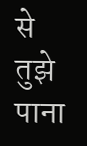से तुझे पाना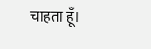चाहता हूँ।